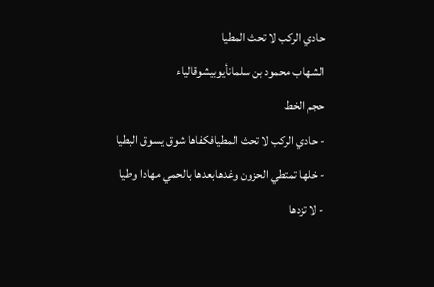حادي الركب لا تحث المطيا
الشهاب محمود بن سلمانأيوبيشوقالياء
حجم الخط
- حادي الركب لا تحث المطيافكفاها شوق يسوق البطيا
- خلها تمتطي الحزون وغدهابعدها بالحمي مهادا وطيا
- لا تزدها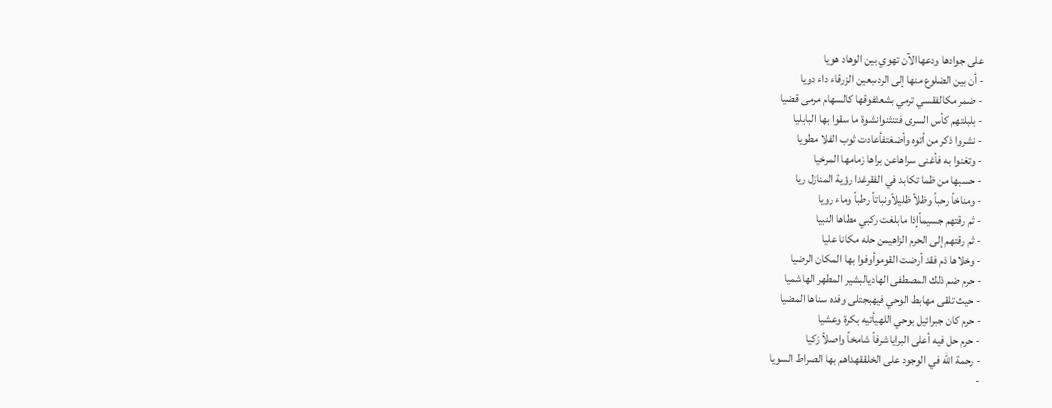على جوادها ودعهاالآن تهوي بين الوهاد هويا
- أن بين الضلوع منها إلى الردىبعين الزرقاء داء دويا
- ضمر مكالفقسي ترمي بشعثفوقها كالسهام مرمى قضيا
- بلبلتهم كأس السرى فتنثنوانشوة ما سقوا بها البابليا
- نشروا ذكر من أتوه وأضغتفأعادت ثوب الفلا مطويا
- وتغنوا به فأغنى سراهاعن براها زمامها المرخيا
- حسبها من ظما تكابد في الفقرغدا رؤية المنازل ريا
- ومناخاً رحباً وظلاً ظليلاًونباتاً رطباً وماء رويا
- ثم رقتهم جسيماًإذا مابلغت ركبي مطاها النبيا
- ثم رقتهم إلى الحرم الزاهيمن حله مكانا عليا
- وخلاها ذم فقد أرضت القوموأوفوا بها المكان الرضيا
- حرم ضم ذلك المصطفى الهاديالبشير المطهر الهاشميا
- حيث تلقى مهابط الوحي فيهبجتلى وفده سناها المضيا
- حرم كان جبرائيل بوحي اللهيأتيه بكرة وعشيا
- حرم حل فيه أعلى البراياشرفاً شامخاً واصلاً زكيا
- رحمة الله في الوجود على الخلققهداهم بها الصراط السويا
-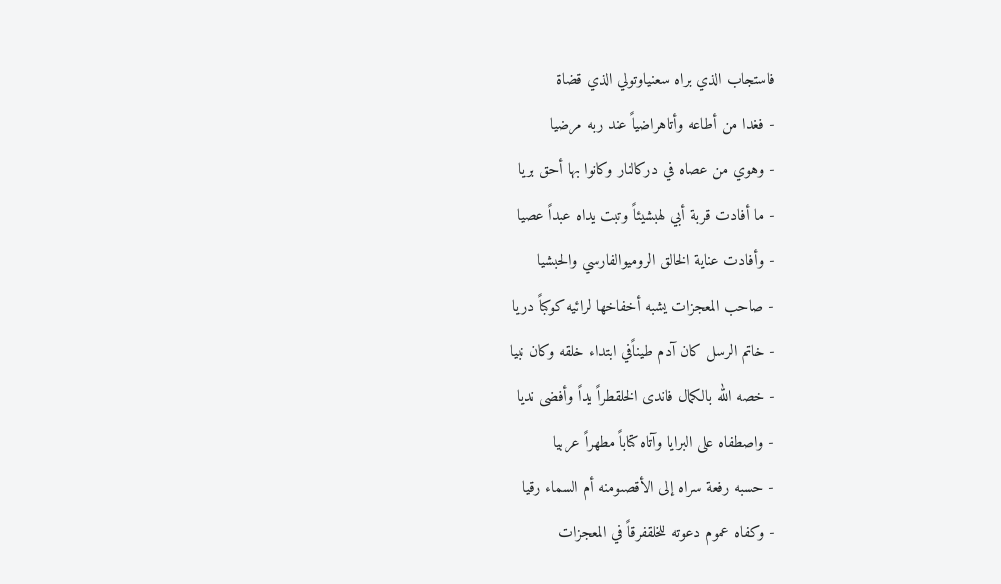فاستجاب الذي براه سعنياوتولي الذي قضاة
- فغدا من أطاعه وأتاهراضياً عند ربه مرضيا
- وهوي من عصاه في دركالنار وكانوا بها أحق بريا
- ما أفادت قربة أبي لهبشيئاً وتبت يداه عبداً عصيا
- وأفادت عناية الخالق الروميوالفارسي والحبشيا
- صاحب المعجزات يشبه أخفاخها لرائيه كوكباً دريا
- خاتم الرسل كان آدم طيناًفي ابتداء خلقه وكان نبيا
- خصه الله بالكمال فاندى الخلقطراً يداً وأفضى نديا
- واصطفاه على البرايا وآتاه كتاباً مطهراً عربيا
- حسبه رفعة سراه إلى الأقصىومنه أم السماء رقيا
- وكفاه عموم دعوته للخلقفرقاً في المعجزات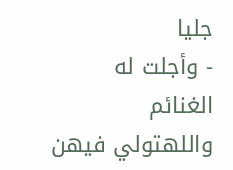جليا
- وأجلت له الغنائم واللهتولي فيهن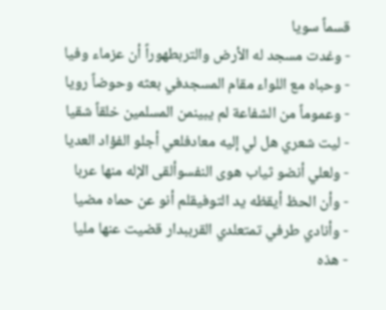قسماً سويا
- وغدت مسجد له الأرض والتربطهوراً أن عزماء وفيا
- وحباه مع اللواء مقام المسجدفي بعثه وحوضاً رويا
- وعموماً من الشفاعة لم يبينمن المسلمين خلقاً شقيا
- ليت شعري هل لي إليه معادفلعي أجلو الفؤاد العديا
- ولعلي أنضو ثياب هوى النفسوألقى الإله منها عربا
- وأن الحظ أيقظه يد التوفيقلم أنو عن حماه مضيا
- وأنادي طرفي تمتعلدي القرببدار قضيت عنها مليا
- هذه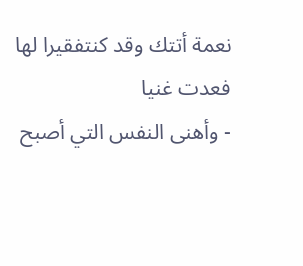نعمة أتتك وقد كنتفقيرا لها فعدت غنيا
- وأهنى النفس التي أصبح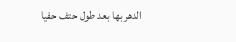الدهربها بعد طول حتف حفيا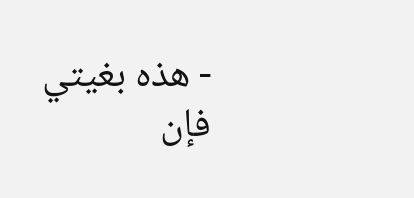- هذه بغيتي فإن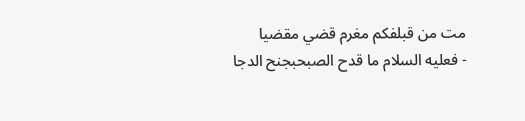مت من قبلفكم مغرم قضي مقضيا
- فعليه السلام ما قدح الصبحبجنح الدجا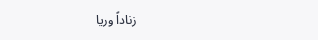زناداً وريا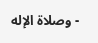- وصلاة الإله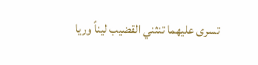تسرى عليهما تنثني القضيب ليناً وريا